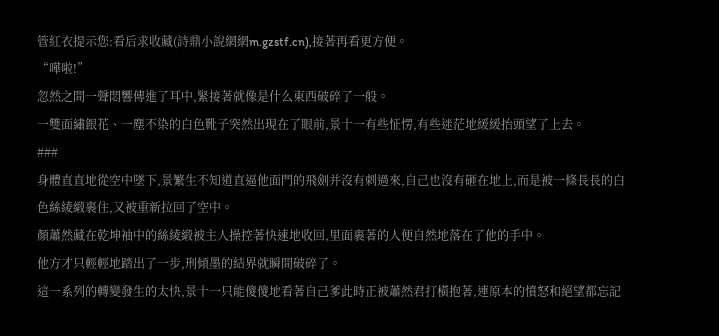管紅衣提示您:看后求收藏(詩鼎小說網網m.gzstf.cn),接著再看更方便。
“嘩啦!”
忽然之間一聲悶響傳進了耳中,緊接著就像是什么東西破碎了一般。
一雙面繡銀花、一塵不染的白色靴子突然出現在了眼前,景十一有些怔愣,有些迷茫地緩緩抬頭望了上去。
###
身體直直地從空中墜下,景繁生不知道直逼他面門的飛劍并沒有刺過來,自己也沒有砸在地上,而是被一條長長的白色絲綾緞裹住,又被重新拉回了空中。
顏蕭然藏在乾坤袖中的絲綾緞被主人操控著快速地收回,里面裹著的人便自然地落在了他的手中。
他方才只輕輕地踏出了一步,刑傾墨的結界就瞬間破碎了。
這一系列的轉變發生的太快,景十一只能傻傻地看著自己爹此時正被蕭然君打橫抱著,連原本的憤怒和絕望都忘記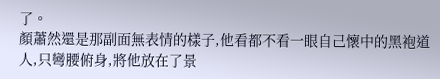了。
顏蕭然還是那副面無表情的樣子,他看都不看一眼自己懷中的黑袍道人,只彎腰俯身,將他放在了景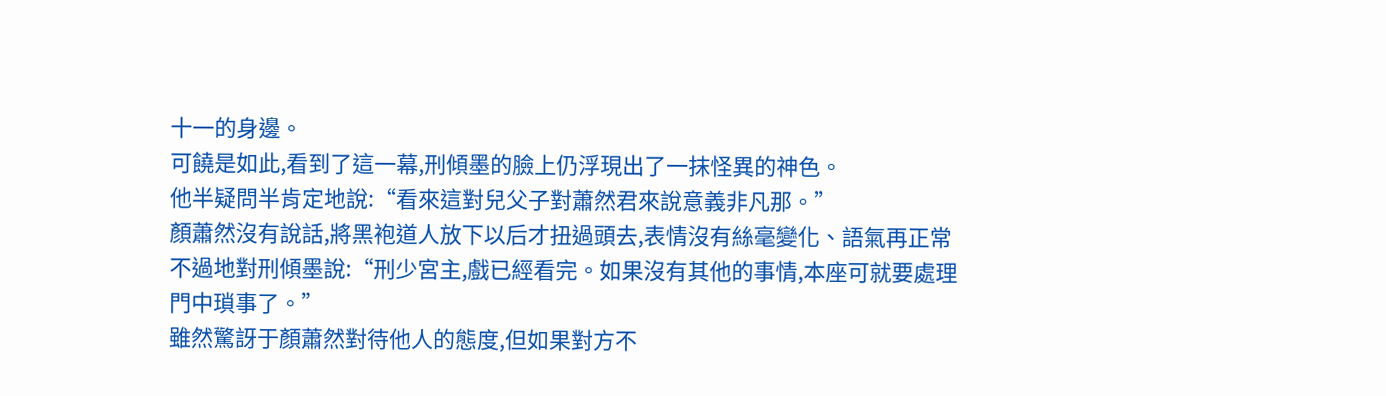十一的身邊。
可饒是如此,看到了這一幕,刑傾墨的臉上仍浮現出了一抹怪異的神色。
他半疑問半肯定地說:“看來這對兒父子對蕭然君來說意義非凡那。”
顏蕭然沒有說話,將黑袍道人放下以后才扭過頭去,表情沒有絲毫變化、語氣再正常不過地對刑傾墨說:“刑少宮主,戲已經看完。如果沒有其他的事情,本座可就要處理門中瑣事了。”
雖然驚訝于顏蕭然對待他人的態度,但如果對方不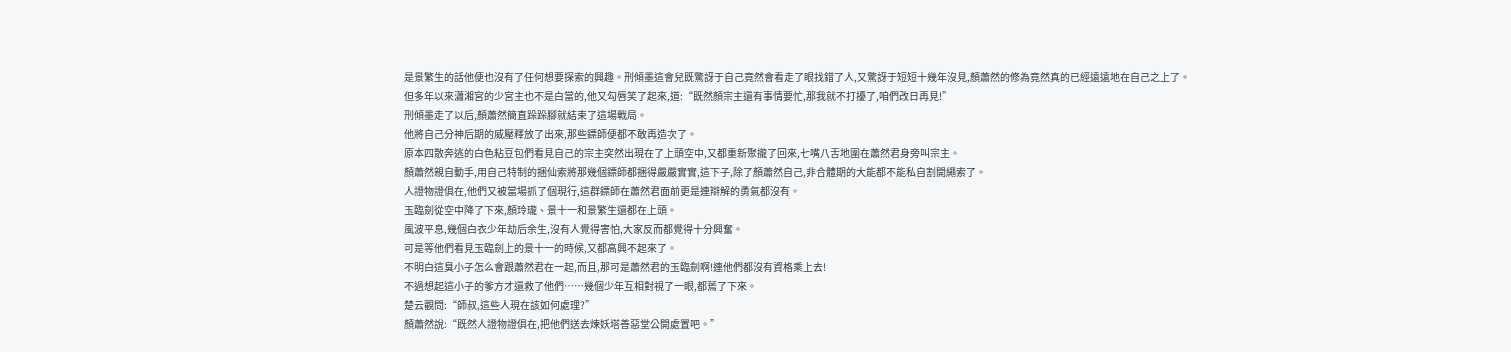是景繁生的話他便也沒有了任何想要探索的興趣。刑傾墨這會兒既驚訝于自己竟然會看走了眼找錯了人,又驚訝于短短十幾年沒見,顏蕭然的修為竟然真的已經遠遠地在自己之上了。
但多年以來瀟湘宮的少宮主也不是白當的,他又勾唇笑了起來,道:“既然顏宗主還有事情要忙,那我就不打擾了,咱們改日再見!”
刑傾墨走了以后,顏蕭然簡直跺跺腳就結束了這場戰局。
他將自己分神后期的威壓釋放了出來,那些鏢師便都不敢再造次了。
原本四散奔逃的白色粘豆包們看見自己的宗主突然出現在了上頭空中,又都重新聚攏了回來,七嘴八舌地圍在蕭然君身旁叫宗主。
顏蕭然親自動手,用自己特制的捆仙索將那幾個鏢師都捆得嚴嚴實實,這下子,除了顏蕭然自己,非合體期的大能都不能私自割開繩索了。
人證物證俱在,他們又被當場抓了個現行,這群鏢師在蕭然君面前更是連辯解的勇氣都沒有。
玉臨劍從空中降了下來,顏玲瓏、景十一和景繁生還都在上頭。
風波平息,幾個白衣少年劫后余生,沒有人覺得害怕,大家反而都覺得十分興奮。
可是等他們看見玉臨劍上的景十一的時候,又都高興不起來了。
不明白這臭小子怎么會跟蕭然君在一起,而且,那可是蕭然君的玉臨劍啊!連他們都沒有資格乘上去!
不過想起這小子的爹方才還救了他們……幾個少年互相對視了一眼,都蔫了下來。
楚云觀問:“師叔,這些人現在該如何處理?”
顏蕭然說:“既然人證物證俱在,把他們送去煉妖塔善惡堂公開處置吧。”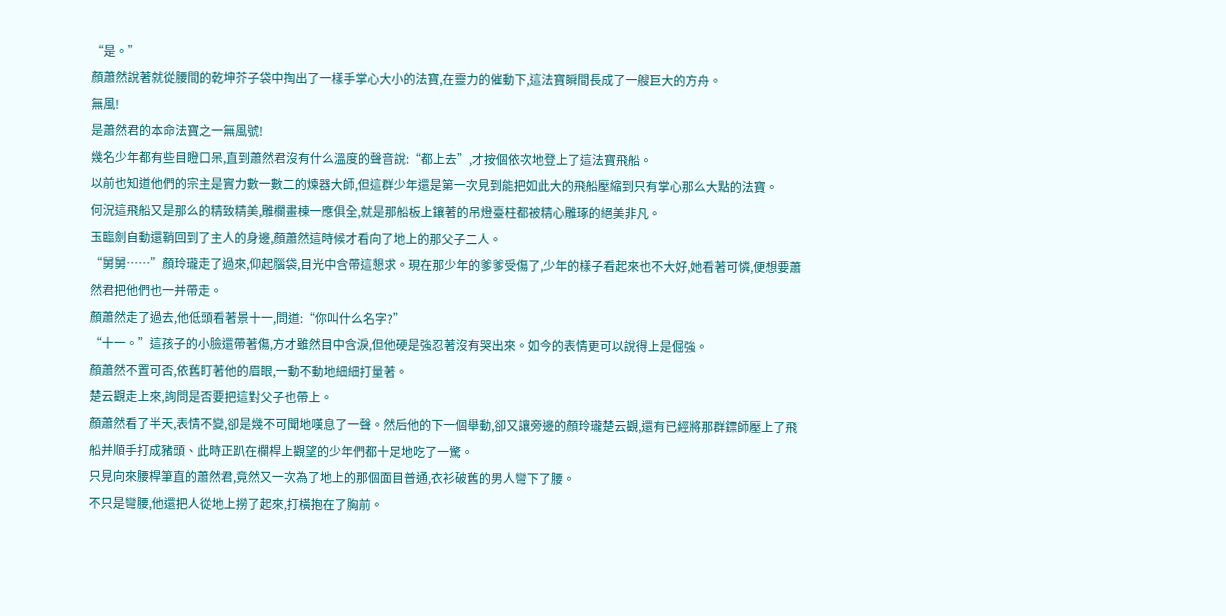“是。”
顏蕭然說著就從腰間的乾坤芥子袋中掏出了一樣手掌心大小的法寶,在靈力的催動下,這法寶瞬間長成了一艘巨大的方舟。
無風!
是蕭然君的本命法寶之一無風號!
幾名少年都有些目瞪口呆,直到蕭然君沒有什么溫度的聲音說:“都上去”,才按個依次地登上了這法寶飛船。
以前也知道他們的宗主是實力數一數二的煉器大師,但這群少年還是第一次見到能把如此大的飛船壓縮到只有掌心那么大點的法寶。
何況這飛船又是那么的精致精美,雕欄畫棟一應俱全,就是那船板上鑲著的吊燈臺柱都被精心雕琢的絕美非凡。
玉臨劍自動還鞘回到了主人的身邊,顏蕭然這時候才看向了地上的那父子二人。
“舅舅……”顏玲瓏走了過來,仰起腦袋,目光中含帶這懇求。現在那少年的爹爹受傷了,少年的樣子看起來也不大好,她看著可憐,便想要蕭然君把他們也一并帶走。
顏蕭然走了過去,他低頭看著景十一,問道:“你叫什么名字?”
“十一。”這孩子的小臉還帶著傷,方才雖然目中含淚,但他硬是強忍著沒有哭出來。如今的表情更可以說得上是倔強。
顏蕭然不置可否,依舊盯著他的眉眼,一動不動地細細打量著。
楚云觀走上來,詢問是否要把這對父子也帶上。
顏蕭然看了半天,表情不變,卻是幾不可聞地嘆息了一聲。然后他的下一個舉動,卻又讓旁邊的顏玲瓏楚云觀,還有已經將那群鏢師壓上了飛船并順手打成豬頭、此時正趴在欄桿上觀望的少年們都十足地吃了一驚。
只見向來腰桿筆直的蕭然君,竟然又一次為了地上的那個面目普通,衣衫破舊的男人彎下了腰。
不只是彎腰,他還把人從地上撈了起來,打橫抱在了胸前。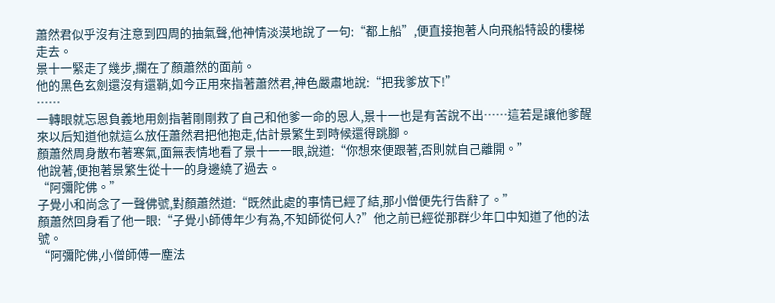蕭然君似乎沒有注意到四周的抽氣聲,他神情淡漠地說了一句:“都上船”,便直接抱著人向飛船特設的樓梯走去。
景十一緊走了幾步,攔在了顏蕭然的面前。
他的黑色玄劍還沒有還鞘,如今正用來指著蕭然君,神色嚴肅地說:“把我爹放下!”
……
一轉眼就忘恩負義地用劍指著剛剛救了自己和他爹一命的恩人,景十一也是有苦說不出……這若是讓他爹醒來以后知道他就這么放任蕭然君把他抱走,估計景繁生到時候還得跳腳。
顏蕭然周身散布著寒氣,面無表情地看了景十一一眼,說道:“你想來便跟著,否則就自己離開。”
他說著,便抱著景繁生從十一的身邊繞了過去。
“阿彌陀佛。”
子覺小和尚念了一聲佛號,對顏蕭然道:“既然此處的事情已經了結,那小僧便先行告辭了。”
顏蕭然回身看了他一眼:“子覺小師傅年少有為,不知師從何人?”他之前已經從那群少年口中知道了他的法號。
“阿彌陀佛,小僧師傅一塵法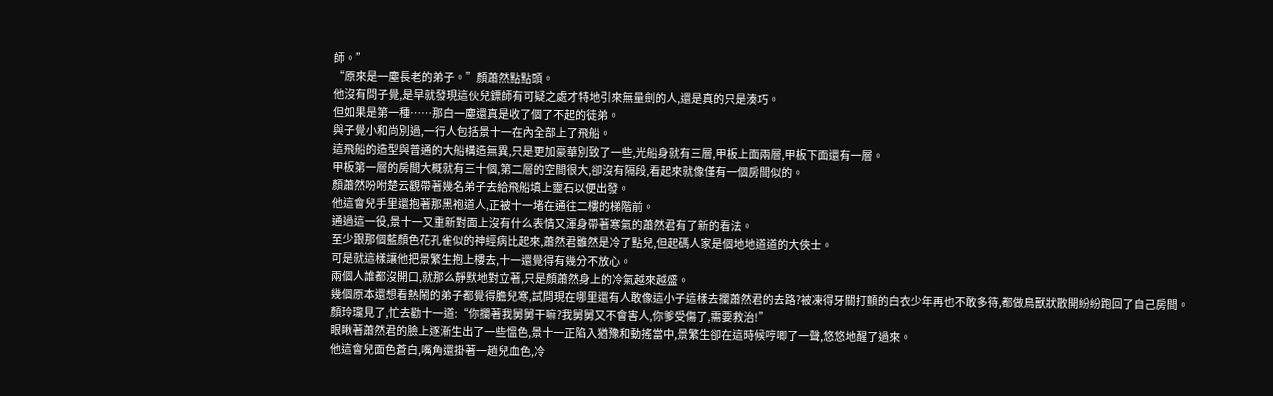師。”
“原來是一塵長老的弟子。”顏蕭然點點頭。
他沒有問子覺,是早就發現這伙兒鏢師有可疑之處才特地引來無量劍的人,還是真的只是湊巧。
但如果是第一種……那白一塵還真是收了個了不起的徒弟。
與子覺小和尚別過,一行人包括景十一在內全部上了飛船。
這飛船的造型與普通的大船構造無異,只是更加豪華別致了一些,光船身就有三層,甲板上面兩層,甲板下面還有一層。
甲板第一層的房間大概就有三十個,第二層的空間很大,卻沒有隔段,看起來就像僅有一個房間似的。
顏蕭然吩咐楚云觀帶著幾名弟子去給飛船填上靈石以便出發。
他這會兒手里還抱著那黑袍道人,正被十一堵在通往二樓的梯階前。
通過這一役,景十一又重新對面上沒有什么表情又渾身帶著寒氣的蕭然君有了新的看法。
至少跟那個藍顏色花孔雀似的神經病比起來,蕭然君雖然是冷了點兒,但起碼人家是個地地道道的大俠士。
可是就這樣讓他把景繁生抱上樓去,十一還覺得有幾分不放心。
兩個人誰都沒開口,就那么靜默地對立著,只是顏蕭然身上的冷氣越來越盛。
幾個原本還想看熱鬧的弟子都覺得膽兒寒,試問現在哪里還有人敢像這小子這樣去攔蕭然君的去路?被凍得牙關打顫的白衣少年再也不敢多待,都做鳥獸狀散開紛紛跑回了自己房間。
顏玲瓏見了,忙去勸十一道:“你攔著我舅舅干嘛?我舅舅又不會害人,你爹受傷了,需要救治!”
眼瞅著蕭然君的臉上逐漸生出了一些慍色,景十一正陷入猶豫和動搖當中,景繁生卻在這時候哼唧了一聲,悠悠地醒了過來。
他這會兒面色蒼白,嘴角還掛著一趟兒血色,冷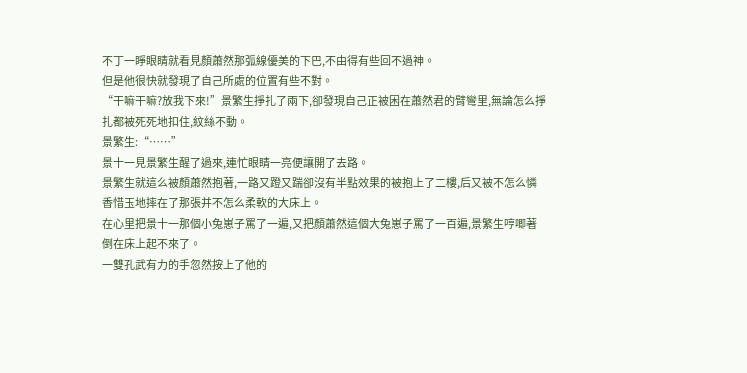不丁一睜眼睛就看見顏蕭然那弧線優美的下巴,不由得有些回不過神。
但是他很快就發現了自己所處的位置有些不對。
“干嘛干嘛?放我下來!”景繁生掙扎了兩下,卻發現自己正被困在蕭然君的臂彎里,無論怎么掙扎都被死死地扣住,紋絲不動。
景繁生:“……”
景十一見景繁生醒了過來,連忙眼睛一亮便讓開了去路。
景繁生就這么被顏蕭然抱著,一路又蹬又踹卻沒有半點效果的被抱上了二樓,后又被不怎么憐香惜玉地摔在了那張并不怎么柔軟的大床上。
在心里把景十一那個小兔崽子罵了一遍,又把顏蕭然這個大兔崽子罵了一百遍,景繁生哼唧著倒在床上起不來了。
一雙孔武有力的手忽然按上了他的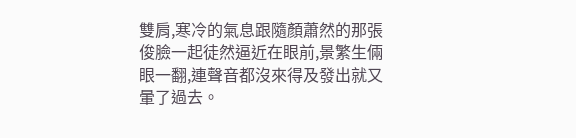雙肩,寒冷的氣息跟隨顏蕭然的那張俊臉一起徒然逼近在眼前,景繁生倆眼一翻,連聲音都沒來得及發出就又暈了過去。